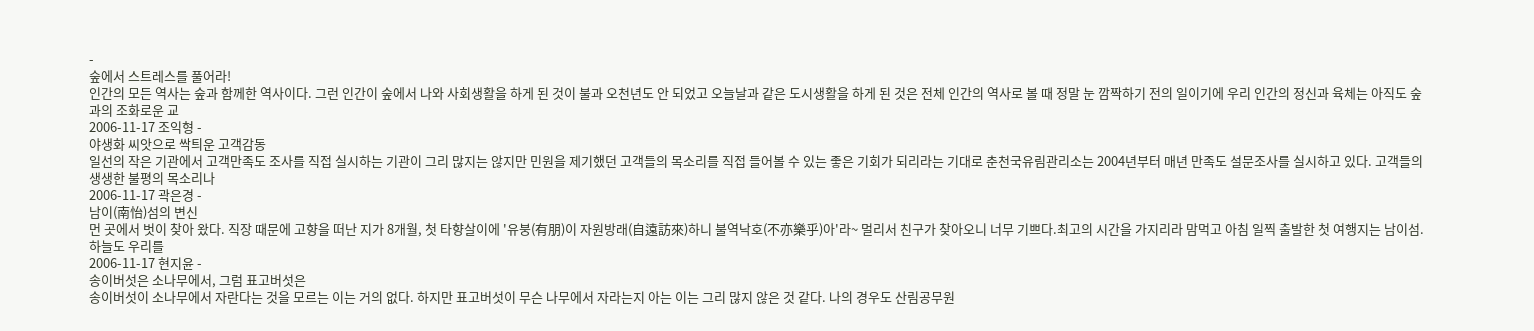-
숲에서 스트레스를 풀어라!
인간의 모든 역사는 숲과 함께한 역사이다. 그런 인간이 숲에서 나와 사회생활을 하게 된 것이 불과 오천년도 안 되었고 오늘날과 같은 도시생활을 하게 된 것은 전체 인간의 역사로 볼 때 정말 눈 깜짝하기 전의 일이기에 우리 인간의 정신과 육체는 아직도 숲과의 조화로운 교
2006-11-17 조익형 -
야생화 씨앗으로 싹틔운 고객감동
일선의 작은 기관에서 고객만족도 조사를 직접 실시하는 기관이 그리 많지는 않지만 민원을 제기했던 고객들의 목소리를 직접 들어볼 수 있는 좋은 기회가 되리라는 기대로 춘천국유림관리소는 2004년부터 매년 만족도 설문조사를 실시하고 있다. 고객들의 생생한 불평의 목소리나
2006-11-17 곽은경 -
남이(南怡)섬의 변신
먼 곳에서 벗이 찾아 왔다. 직장 때문에 고향을 떠난 지가 8개월, 첫 타향살이에 '유붕(有朋)이 자원방래(自遠訪來)하니 불역낙호(不亦樂乎)아'라~ 멀리서 친구가 찾아오니 너무 기쁘다.최고의 시간을 가지리라 맘먹고 아침 일찍 출발한 첫 여행지는 남이섬. 하늘도 우리를
2006-11-17 현지윤 -
송이버섯은 소나무에서, 그럼 표고버섯은
송이버섯이 소나무에서 자란다는 것을 모르는 이는 거의 없다. 하지만 표고버섯이 무슨 나무에서 자라는지 아는 이는 그리 많지 않은 것 같다. 나의 경우도 산림공무원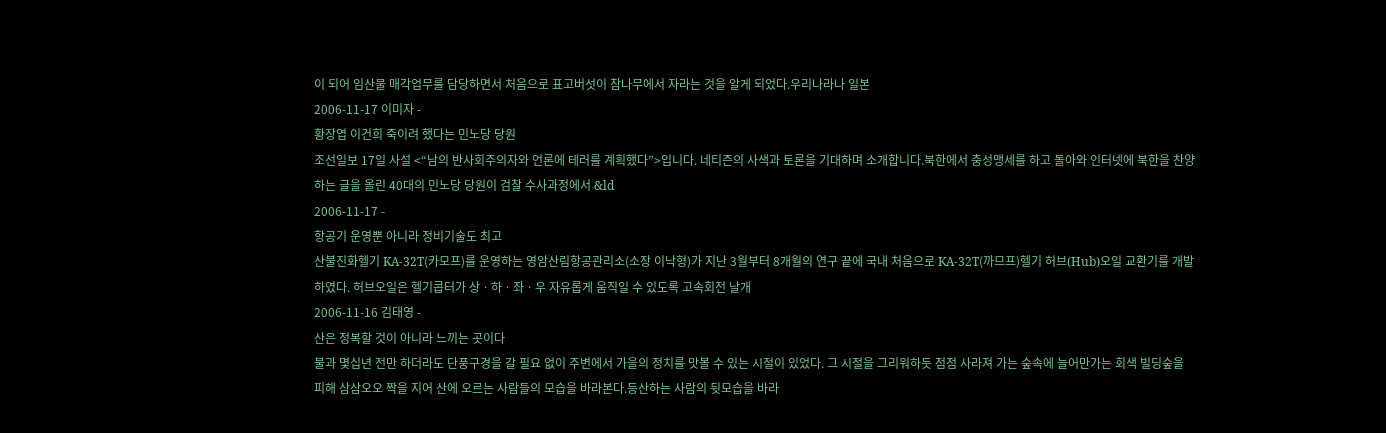이 되어 임산물 매각업무를 담당하면서 처음으로 표고버섯이 참나무에서 자라는 것을 알게 되었다.우리나라나 일본
2006-11-17 이미자 -
황장엽 이건희 죽이려 했다는 민노당 당원
조선일보 17일 사설 <“남의 반사회주의자와 언론에 테러를 계획했다”>입니다. 네티즌의 사색과 토론을 기대하며 소개합니다.북한에서 충성맹세를 하고 돌아와 인터넷에 북한을 찬양하는 글을 올린 40대의 민노당 당원이 검찰 수사과정에서 &ld
2006-11-17 -
항공기 운영뿐 아니라 정비기술도 최고
산불진화헬기 KA-32T(카모프)를 운영하는 영암산림항공관리소(소장 이낙형)가 지난 3월부터 8개월의 연구 끝에 국내 처음으로 KA-32T(까므프)헬기 허브(Hub)오일 교환기를 개발 하였다. 허브오일은 헬기콥터가 상ㆍ하ㆍ좌ㆍ우 자유롭게 움직일 수 있도록 고속회전 날개
2006-11-16 김태영 -
산은 정복할 것이 아니라 느끼는 곳이다
불과 몇십년 전만 하더라도 단풍구경을 갈 필요 없이 주변에서 가을의 정치를 맛볼 수 있는 시절이 있었다. 그 시절을 그리워하듯 점점 사라져 가는 숲속에 늘어만가는 회색 빌딩숲을 피해 삼삼오오 짝을 지어 산에 오르는 사람들의 모습을 바라본다.등산하는 사람의 뒷모습을 바라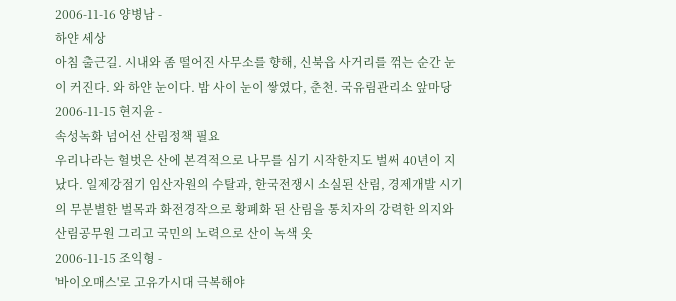2006-11-16 양병남 -
하얀 세상
아침 출근길. 시내와 좀 떨어진 사무소를 향해, 신북읍 사거리를 꺾는 순간 눈이 커진다. 와 하얀 눈이다. 밤 사이 눈이 쌓였다, 춘천. 국유림관리소 앞마당
2006-11-15 현지윤 -
속성녹화 넘어선 산림정책 필요
우리나라는 헐벗은 산에 본격적으로 나무를 심기 시작한지도 벌써 40년이 지났다. 일제강점기 임산자원의 수탈과, 한국전쟁시 소실된 산림, 경제개발 시기의 무분별한 벌목과 화전경작으로 황폐화 된 산림을 통치자의 강력한 의지와 산림공무원 그리고 국민의 노력으로 산이 녹색 옷
2006-11-15 조익형 -
'바이오매스'로 고유가시대 극복해야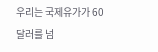우리는 국제유가가 60달러를 넘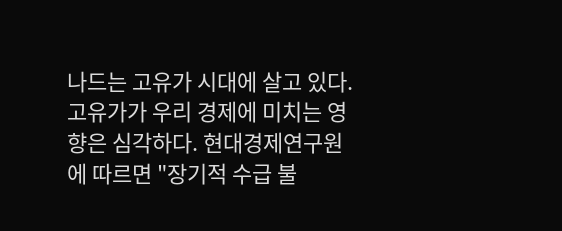나드는 고유가 시대에 살고 있다. 고유가가 우리 경제에 미치는 영향은 심각하다. 현대경제연구원에 따르면 "장기적 수급 불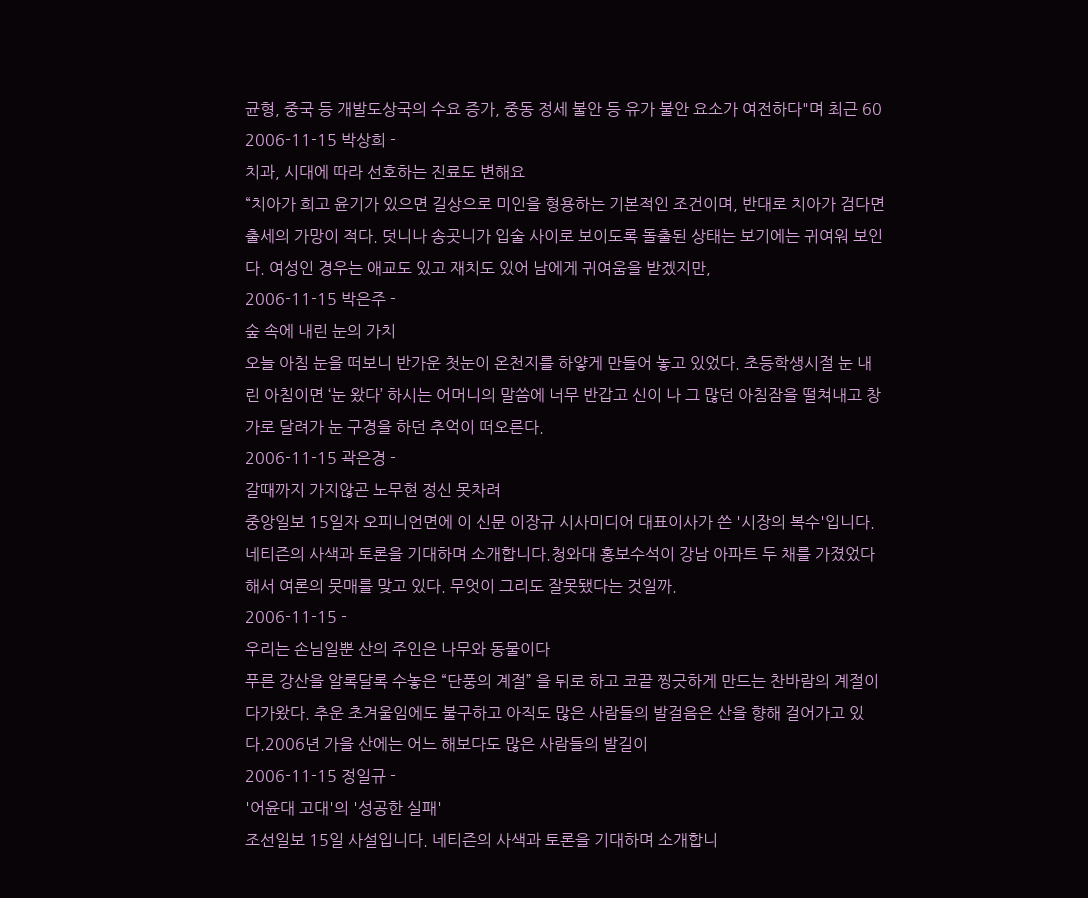균형, 중국 등 개발도상국의 수요 증가, 중동 정세 불안 등 유가 불안 요소가 여전하다"며 최근 60
2006-11-15 박상희 -
치과, 시대에 따라 선호하는 진료도 변해요
“치아가 희고 윤기가 있으면 길상으로 미인을 형용하는 기본적인 조건이며, 반대로 치아가 검다면 출세의 가망이 적다. 덧니나 송곳니가 입술 사이로 보이도록 돌출된 상태는 보기에는 귀여워 보인다. 여성인 경우는 애교도 있고 재치도 있어 남에게 귀여움을 받겠지만,
2006-11-15 박은주 -
숲 속에 내린 눈의 가치
오늘 아침 눈을 떠보니 반가운 첫눈이 온천지를 하얗게 만들어 놓고 있었다. 초등학생시절 눈 내린 아침이면 ‘눈 왔다’ 하시는 어머니의 말씀에 너무 반갑고 신이 나 그 많던 아침잠을 떨쳐내고 창가로 달려가 눈 구경을 하던 추억이 떠오른다.
2006-11-15 곽은경 -
갈때까지 가지않곤 노무현 정신 못차려
중앙일보 15일자 오피니언면에 이 신문 이장규 시사미디어 대표이사가 쓴 '시장의 복수'입니다. 네티즌의 사색과 토론을 기대하며 소개합니다.청와대 홍보수석이 강남 아파트 두 채를 가졌었다 해서 여론의 뭇매를 맞고 있다. 무엇이 그리도 잘못됐다는 것일까.
2006-11-15 -
우리는 손님일뿐 산의 주인은 나무와 동물이다
푸른 강산을 알록달록 수놓은 “단풍의 계절” 을 뒤로 하고 코끝 찡긋하게 만드는 찬바람의 계절이 다가왔다. 추운 초겨울임에도 불구하고 아직도 많은 사람들의 발걸음은 산을 향해 걸어가고 있다.2006년 가을 산에는 어느 해보다도 많은 사람들의 발길이
2006-11-15 정일규 -
'어윤대 고대'의 '성공한 실패'
조선일보 15일 사설입니다. 네티즌의 사색과 토론을 기대하며 소개합니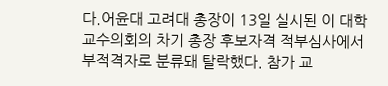다.어윤대 고려대 총장이 13일 실시된 이 대학 교수의회의 차기 총장 후보자격 적부심사에서 부적격자로 분류돼 탈락했다. 참가 교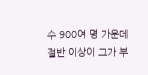수 900여 명 가운데 절반 이상이 그가 부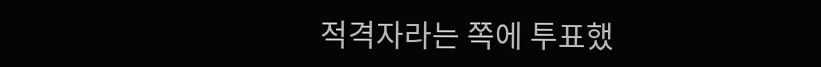적격자라는 쪽에 투표했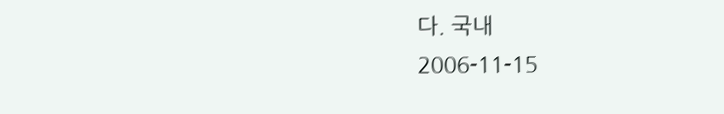다. 국내
2006-11-15